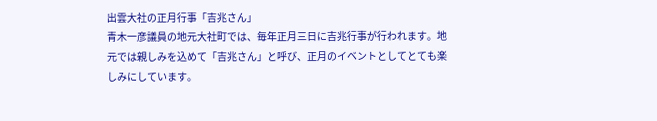出雲大社の正月行事「吉兆さん」
青木一彦議員の地元大社町では、毎年正月三日に吉兆行事が行われます。地元では親しみを込めて「吉兆さん」と呼び、正月のイベントとしてとても楽しみにしています。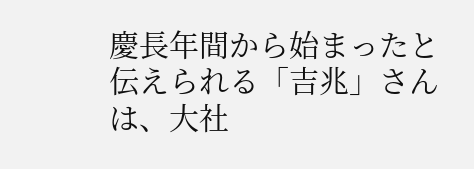慶長年間から始まったと伝えられる「吉兆」さんは、大社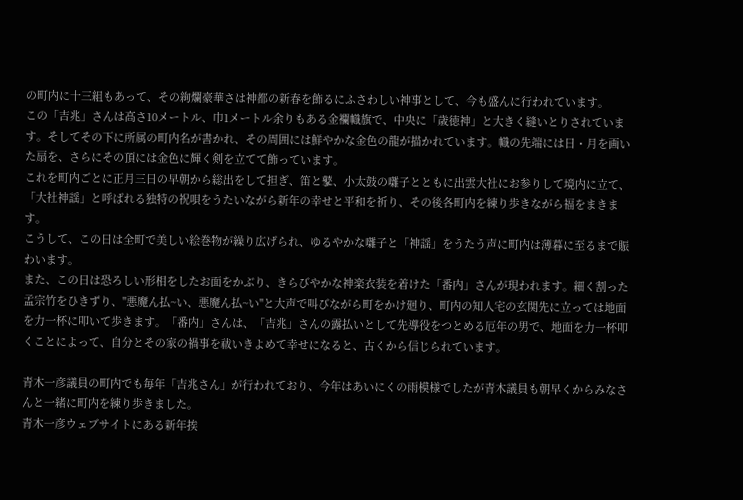の町内に十三組もあって、その絢爛豪華さは神都の新春を飾るにふさわしい神事として、今も盛んに行われています。
この「吉兆」さんは高さ10メートル、巾1メートル余りもある金襴幟旗で、中央に「歳徳神」と大きく縫いとりされています。そしてその下に所属の町内名が書かれ、その周囲には鮮やかな金色の龍が描かれています。幟の先端には日・月を画いた扇を、さらにその頂には金色に輝く剣を立てて飾っています。
これを町内ごとに正月三日の早朝から総出をして担ぎ、笛と鼕、小太鼓の囃子とともに出雲大社にお参りして境内に立て、「大社神謡」と呼ばれる独特の祝唄をうたいながら新年の幸せと平和を祈り、その後各町内を練り歩きながら福をまきます。
こうして、この日は全町で美しい絵巻物が繰り広げられ、ゆるやかな囃子と「神謡」をうたう声に町内は薄暮に至るまで賑わいます。
また、この日は恐ろしい形相をしたお面をかぶり、きらびやかな神楽衣装を着けた「番内」さんが現われます。細く割った孟宗竹をひきずり、"悪魔ん払~い、悪魔ん払~い"と大声で叫びながら町をかけ廻り、町内の知人宅の玄関先に立っては地面を力一杯に叩いて歩きます。「番内」さんは、「吉兆」さんの露払いとして先導役をつとめる厄年の男で、地面を力一杯叩くことによって、自分とその家の禍事を祓いきよめて幸せになると、古くから信じられています。

青木一彦議員の町内でも毎年「吉兆さん」が行われており、今年はあいにくの雨模様でしたが青木議員も朝早くからみなさんと一緒に町内を練り歩きました。
青木一彦ウェブサイトにある新年挨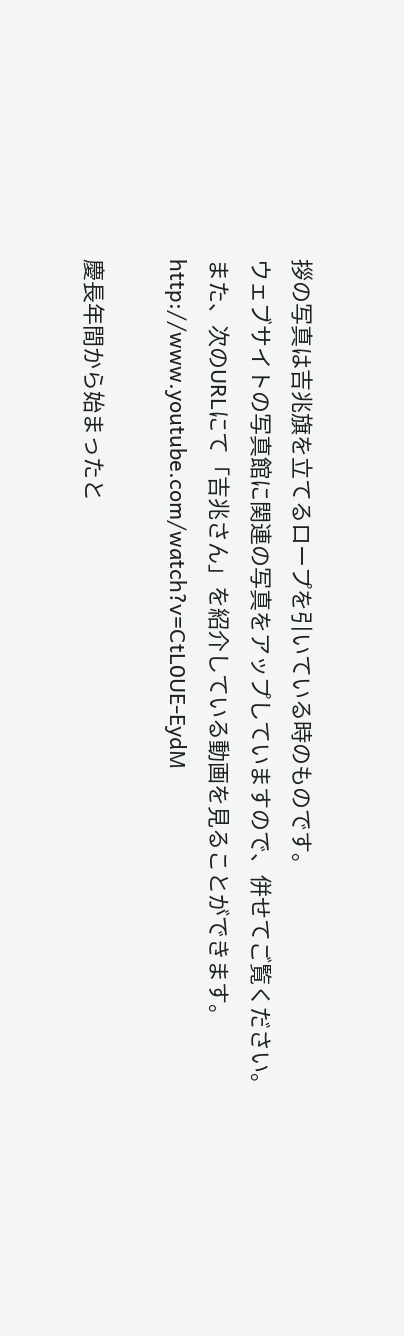拶の写真は吉兆旗を立てるロープを引いている時のものです。
ウェブサイトの写真館に関連の写真をアップしていますので、併せてご覧ください。
また、次のURLにて「吉兆さん」を紹介している動画を見ることができます。
http://www.youtube.com/watch?v=CtL0UE-EydM

慶長年間から始まったと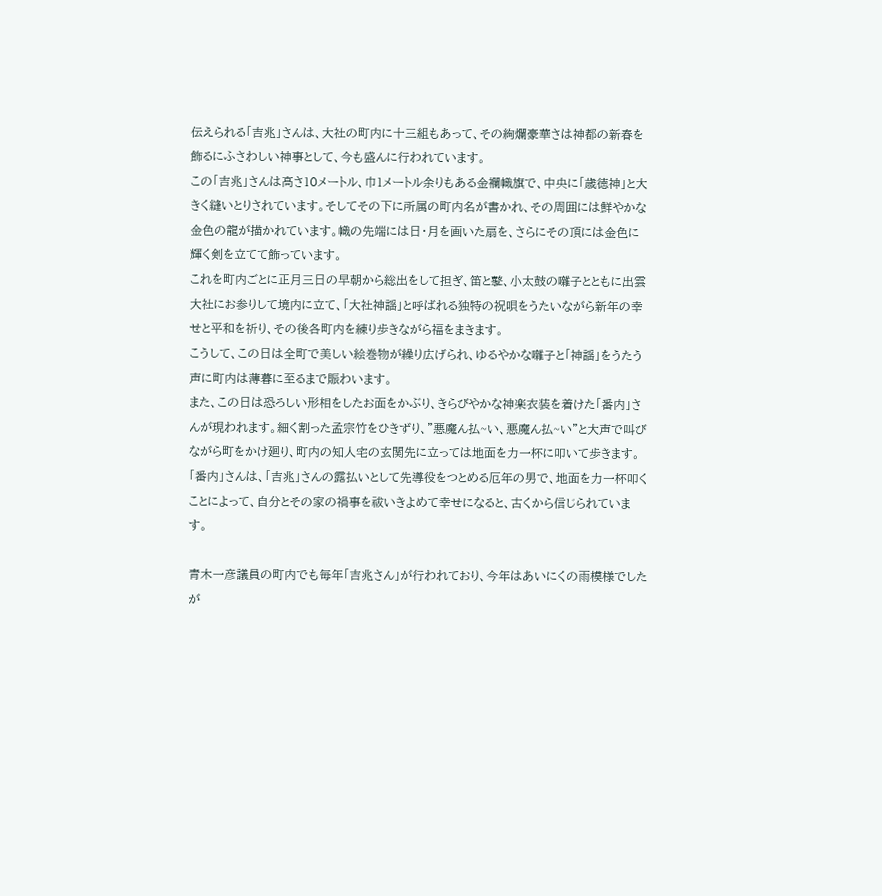伝えられる「吉兆」さんは、大社の町内に十三組もあって、その絢爛豪華さは神都の新春を飾るにふさわしい神事として、今も盛んに行われています。
この「吉兆」さんは高さ10メートル、巾1メートル余りもある金襴幟旗で、中央に「歳徳神」と大きく縫いとりされています。そしてその下に所属の町内名が書かれ、その周囲には鮮やかな金色の龍が描かれています。幟の先端には日・月を画いた扇を、さらにその頂には金色に輝く剣を立てて飾っています。
これを町内ごとに正月三日の早朝から総出をして担ぎ、笛と鼕、小太鼓の囃子とともに出雲大社にお参りして境内に立て、「大社神謡」と呼ばれる独特の祝唄をうたいながら新年の幸せと平和を祈り、その後各町内を練り歩きながら福をまきます。
こうして、この日は全町で美しい絵巻物が繰り広げられ、ゆるやかな囃子と「神謡」をうたう声に町内は薄暮に至るまで賑わいます。
また、この日は恐ろしい形相をしたお面をかぶり、きらびやかな神楽衣装を着けた「番内」さんが現われます。細く割った孟宗竹をひきずり、"悪魔ん払~い、悪魔ん払~い"と大声で叫びながら町をかけ廻り、町内の知人宅の玄関先に立っては地面を力一杯に叩いて歩きます。「番内」さんは、「吉兆」さんの露払いとして先導役をつとめる厄年の男で、地面を力一杯叩くことによって、自分とその家の禍事を祓いきよめて幸せになると、古くから信じられています。

青木一彦議員の町内でも毎年「吉兆さん」が行われており、今年はあいにくの雨模様でしたが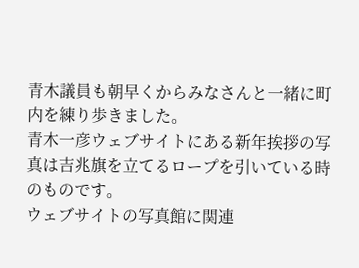青木議員も朝早くからみなさんと一緒に町内を練り歩きました。
青木一彦ウェブサイトにある新年挨拶の写真は吉兆旗を立てるロープを引いている時のものです。
ウェブサイトの写真館に関連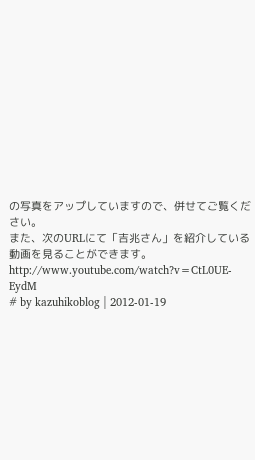の写真をアップしていますので、併せてご覧ください。
また、次のURLにて「吉兆さん」を紹介している動画を見ることができます。
http://www.youtube.com/watch?v=CtL0UE-EydM
# by kazuhikoblog | 2012-01-19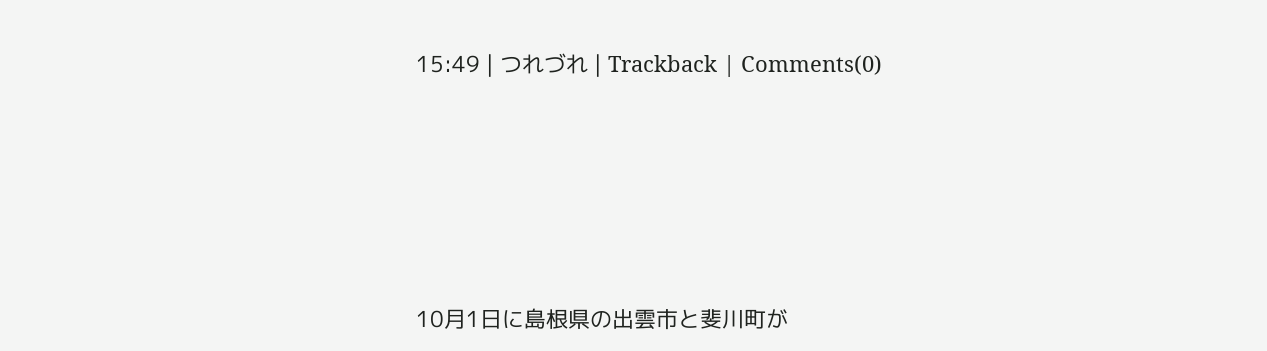15:49 | つれづれ | Trackback | Comments(0)








10月1日に島根県の出雲市と斐川町が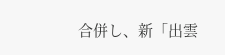合併し、新「出雲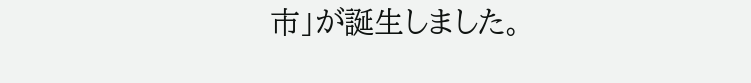市」が誕生しました。